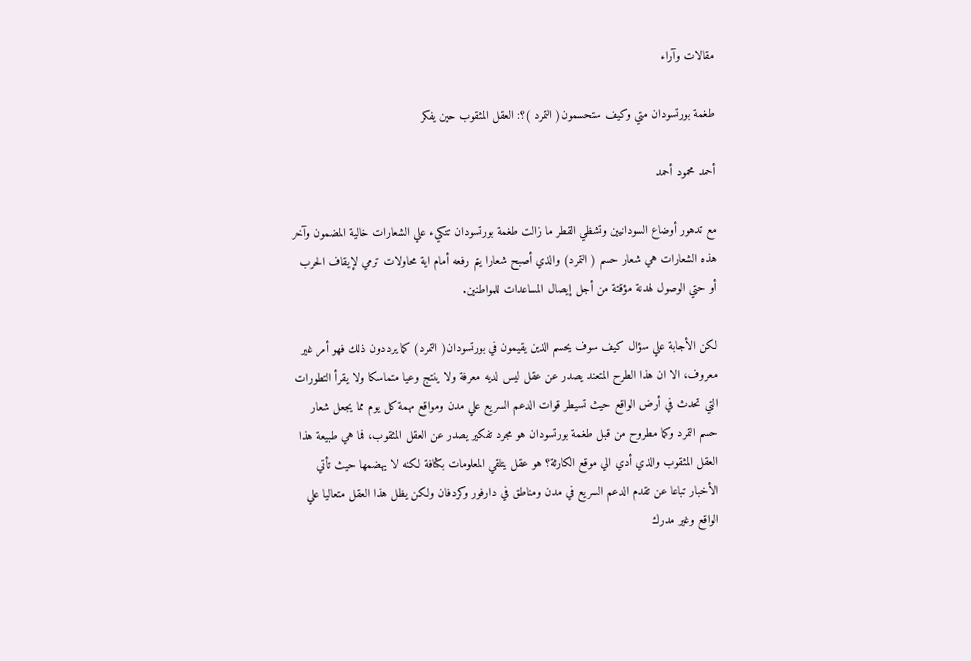مقالات وآراء

طغمة بورتسودان متي وكيف ستحسمون( التمرد )؟: العقل المثقوب حين يفكر

أحمد محمود أحمد

مع تدهور أوضاع السودانيين وتشظي القطر ما زالت طغمة بورتسودان تتكيء علي الشعارات خالية المضمون وآخر هذه الشعارات هي شعار حسم ( التمرد) والذي أصبح شعارا يتم رفعه أمام اية محاولات ترمي لإيقاف الحرب أو حتي الوصول لهدنة مؤقتة من أجل إيصال المساعدات للمواطنين.

لكن الأجابة علي سؤال كيف سوف يحسم الذين يقيمون في بورتسودان( التمرد) كما يرددون ذلك فهو أمر غير معروف، الا ان هذا الطرح المتعند يصدر عن عقل ليس لديه معرفة ولا ينتج وعيا متماسكا ولا يقرأ التطورات التي تحدث في أرض الواقع حيث تسيطر قوات الدعم السريع علي مدن ومواقع مهمة كل يوم مما يجعل شعار حسم التمرد وكما مطروح من قبل طغمة بورتسودان هو مجرد تفكير يصدر عن العقل المثقوب، فما هي طبيعة هذا العقل المثقوب والذي أدي الي موقع الكارثة؟ هو عقل يتلقي المعلومات بكثافة لكنه لا يهضمها حيث تأتي الأخبار تباعا عن تقدم الدعم السريع في مدن ومناطق في دارفور وكردفان ولكن يظل هذا العقل متعاليا علي الواقع وغير مدرك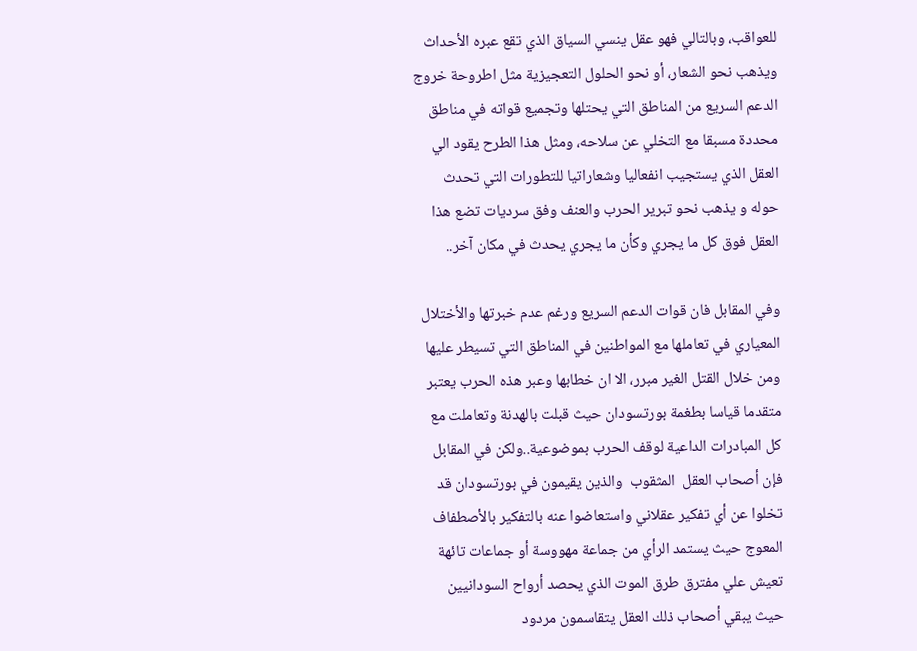للعواقب، وبالتالي فهو عقل ينسي السياق الذي تقع عبره الأحداث ويذهب نحو الشعار، أو نحو الحلول التعجيزية مثل اطروحة خروج الدعم السريع من المناطق التي يحتلها وتجميع قواته في مناطق محددة مسبقا مع التخلي عن سلاحه، ومثل هذا الطرح يقود الي العقل الذي يستجيب انفعاليا وشعاراتيا للتطورات التي تحدث حوله و يذهب نحو تبرير الحرب والعنف وفق سرديات تضع هذا العقل فوق كل ما يجري وكأن ما يجري يحدث في مكان آخر..

وفي المقابل فان قوات الدعم السريع ورغم عدم خبرتها والأختلال المعياري في تعاملها مع المواطنين في المناطق التي تسيطر عليها ومن خلال القتل الغير مبرر، الا ان خطابها وعبر هذه الحرب يعتبر متقدما قياسا بطغمة بورتسودان حيث قبلت بالهدنة وتعاملت مع كل المبادرات الداعية لوقف الحرب بموضوعية..ولكن في المقابل فإن أصحاب العقل  المثقوب  والذين يقيمون في بورتسودان قد تخلوا عن أي تفكير عقلاني واستعاضوا عنه بالتفكير بالأصطفاف المعوج حيث يستمد الرأي من جماعة مهووسة أو جماعات تائهة تعيش علي مفترق طرق الموت الذي يحصد أرواح السودانيين حيث يبقي أصحاب ذلك العقل يتقاسمون مردود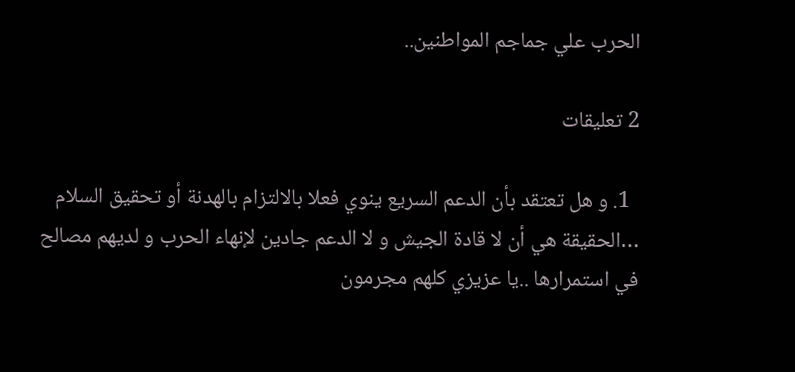الحرب علي جماجم المواطنين..

2 تعليقات

  1. و هل تعتقد بأن الدعم السريع ينوي فعلا بالالتزام بالهدنة أو تحقيق السلام …الحقيقة هي أن لا قادة الجيش و لا الدعم جادين لإنهاء الحرب و لديهم مصالح في استمرارها ..يا عزيزي كلهم مجرمون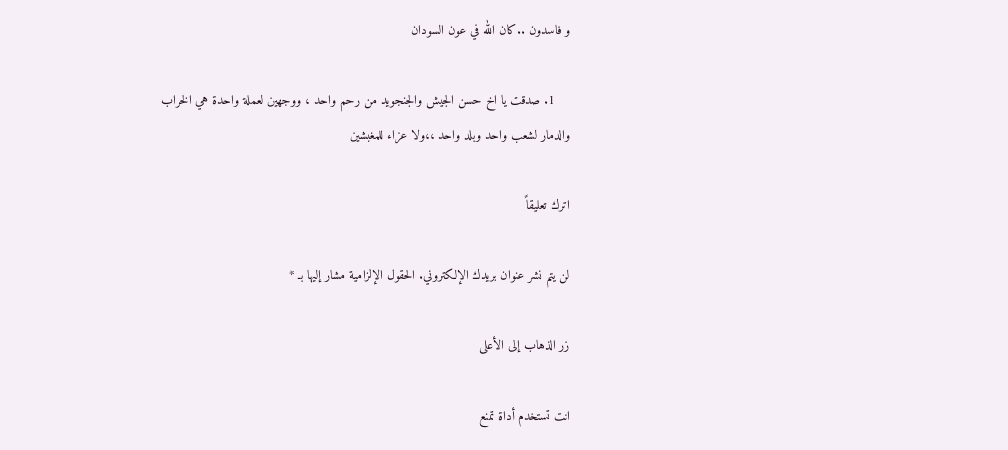و فاسدون ..كان الله في عون السودان

    1. صدقت يا اخ حسن الجيش والجنجويد من رحم واحد ، ووجهين لعملة واحدة هي الخراب والدمار لشعب واحد وبلد واحد ،،ولا عزاء للمغبشين

اترك تعليقاً

لن يتم نشر عنوان بريدك الإلكتروني. الحقول الإلزامية مشار إليها بـ *

زر الذهاب إلى الأعلى

انت تستخدم أداة تمنع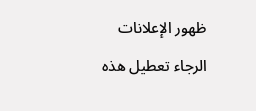ظهور الإعلانات

الرجاء تعطيل هذه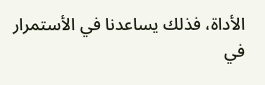الأداة، فذلك يساعدنا في الأستمرار في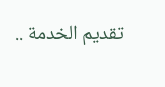تقديم الخدمة ..